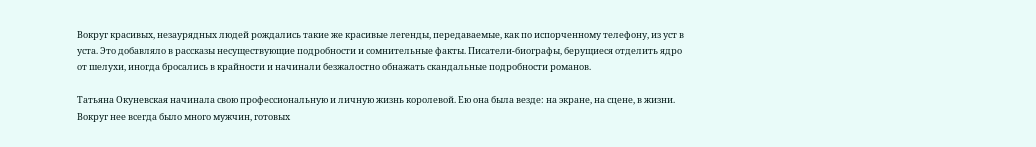Вокруг красивых, незаурядных людей рождались такие же красивые легенды, передаваемые, как по испорченному телефону, из уст в уста. Это добавляло в рассказы несуществующие подробности и сомнительные факты. Писатели-биографы, берущиеся отделить ядро от шелухи, иногда бросались в крайности и начинали безжалостно обнажать скандальные подробности романов.

Татьяна Окуневская начинала свою профессиональную и личную жизнь королевой. Ею она была везде: на экране, на сцене, в жизни. Вокруг нее всегда было много мужчин, готовых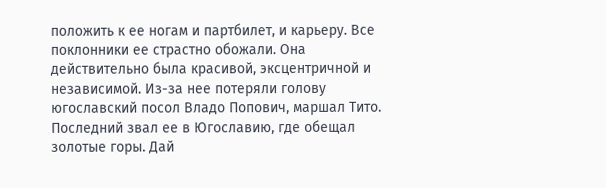положить к ее ногам и партбилет, и карьеру. Все поклонники ее страстно обожали. Она действительно была красивой, эксцентричной и независимой. Из-за нее потеряли голову югославский посол Владо Попович, маршал Тито. Последний звал ее в Югославию, где обещал золотые горы. Дай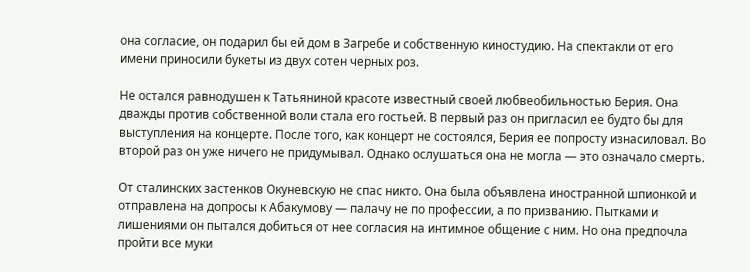она согласие, он подарил бы ей дом в Загребе и собственную киностудию. На спектакли от его имени приносили букеты из двух сотен черных роз.

Не остался равнодушен к Татьяниной красоте известный своей любвеобильностью Берия. Она дважды против собственной воли стала его гостьей. В первый раз он пригласил ее будто бы для выступления на концерте. После того, как концерт не состоялся, Берия ее попросту изнасиловал. Во второй раз он уже ничего не придумывал. Однако ослушаться она не могла — это означало смерть.

От сталинских застенков Окуневскую не спас никто. Она была объявлена иностранной шпионкой и отправлена на допросы к Абакумову — палачу не по профессии, а по призванию. Пытками и лишениями он пытался добиться от нее согласия на интимное общение с ним. Но она предпочла пройти все муки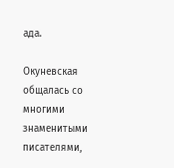ада.

Окуневская общалась со многими знаменитыми писателями,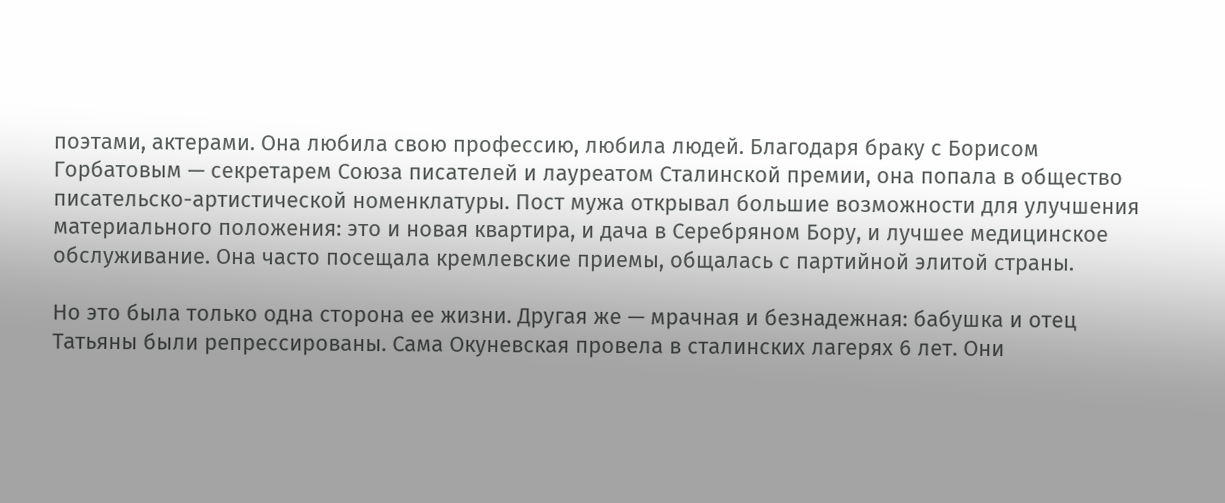поэтами, актерами. Она любила свою профессию, любила людей. Благодаря браку с Борисом Горбатовым — секретарем Союза писателей и лауреатом Сталинской премии, она попала в общество писательско-артистической номенклатуры. Пост мужа открывал большие возможности для улучшения материального положения: это и новая квартира, и дача в Серебряном Бору, и лучшее медицинское обслуживание. Она часто посещала кремлевские приемы, общалась с партийной элитой страны.

Но это была только одна сторона ее жизни. Другая же — мрачная и безнадежная: бабушка и отец Татьяны были репрессированы. Сама Окуневская провела в сталинских лагерях 6 лет. Они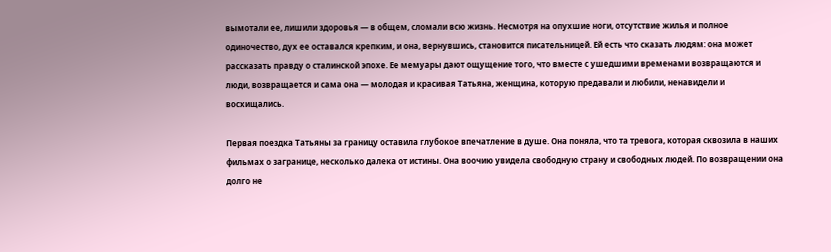вымотали ее, лишили здоровья — в общем, сломали всю жизнь. Несмотря на опухшие ноги, отсутствие жилья и полное одиночество, дух ее оставался крепким, и она, вернувшись, становится писательницей. Ей есть что сказать людям: она может рассказать правду о сталинской эпохе. Ее мемуары дают ощущение того, что вместе с ушедшими временами возвращаются и люди, возвращается и сама она — молодая и красивая Татьяна, женщина, которую предавали и любили, ненавидели и восхищались.

Первая поездка Татьяны за границу оставила глубокое впечатление в душе. Она поняла, что та тревога, которая сквозила в наших фильмах о загранице, несколько далека от истины. Она воочию увидела свободную страну и свободных людей. По возвращении она долго не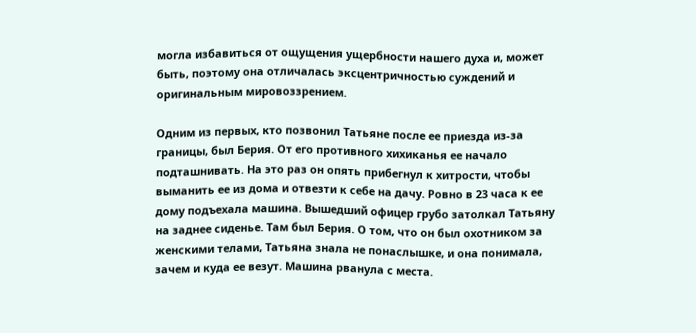могла избавиться от ощущения ущербности нашего духа и, может быть, поэтому она отличалась эксцентричностью суждений и оригинальным мировоззрением.

Одним из первых, кто позвонил Татьяне после ее приезда из-за границы, был Берия. От его противного хихиканья ее начало подташнивать. На это раз он опять прибегнул к хитрости, чтобы выманить ее из дома и отвезти к себе на дачу. Ровно в 23 часа к ее дому подъехала машина. Вышедший офицер грубо затолкал Татьяну на заднее сиденье. Там был Берия. О том, что он был охотником за женскими телами, Татьяна знала не понаслышке, и она понимала, зачем и куда ее везут. Машина рванула с места.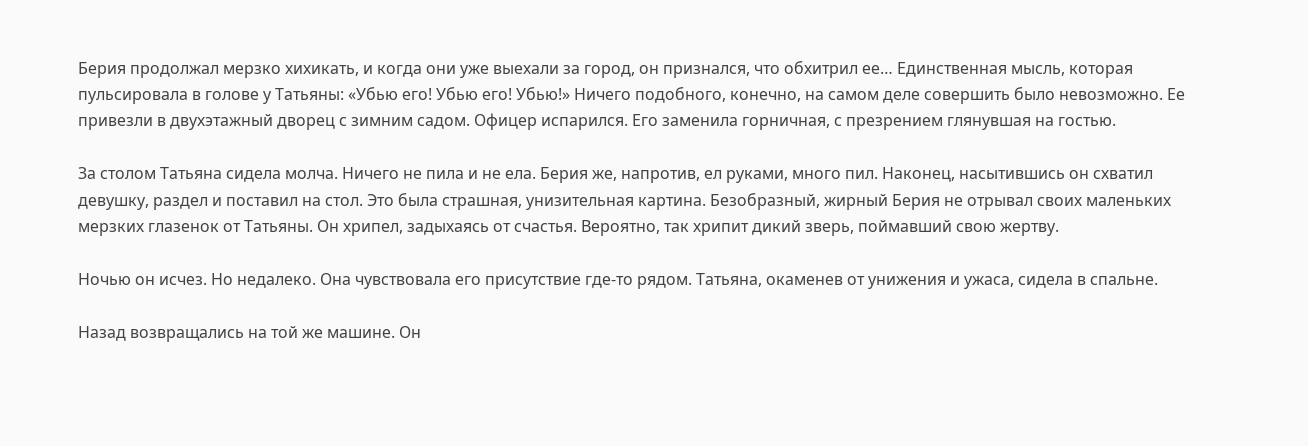Берия продолжал мерзко хихикать, и когда они уже выехали за город, он признался, что обхитрил ее… Единственная мысль, которая пульсировала в голове у Татьяны: «Убью его! Убью его! Убью!» Ничего подобного, конечно, на самом деле совершить было невозможно. Ее привезли в двухэтажный дворец с зимним садом. Офицер испарился. Его заменила горничная, с презрением глянувшая на гостью.

За столом Татьяна сидела молча. Ничего не пила и не ела. Берия же, напротив, ел руками, много пил. Наконец, насытившись он схватил девушку, раздел и поставил на стол. Это была страшная, унизительная картина. Безобразный, жирный Берия не отрывал своих маленьких мерзких глазенок от Татьяны. Он хрипел, задыхаясь от счастья. Вероятно, так хрипит дикий зверь, поймавший свою жертву.

Ночью он исчез. Но недалеко. Она чувствовала его присутствие где-то рядом. Татьяна, окаменев от унижения и ужаса, сидела в спальне.

Назад возвращались на той же машине. Он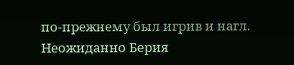по-прежнему был игрив и нагл. Неожиданно Берия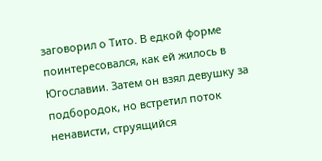заговорил о Тито. В едкой форме поинтересовался, как ей жилось в Югославии. Затем он взял девушку за подбородок, но встретил поток ненависти, струящийся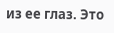из ее глаз. Это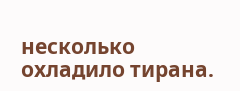несколько охладило тирана.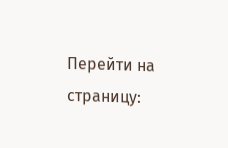Перейти на страницу: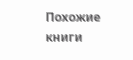Похожие книги